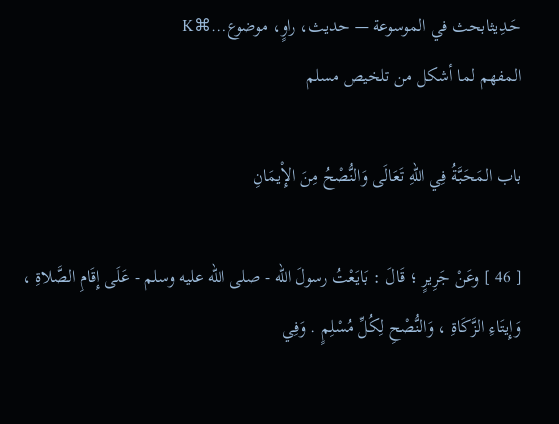حَـدِيثابحث في الموسوعة — حديث، راوٍ، موضوع…⌘K
المفهم لما أشكل من تلخيص مسلم

باب المَحَبَّةُ فِي اللهِ تَعَالَى وَالنُّصْحُ مِنَ الإِْيمَانِ

[ 46 ] وعَنْ جَرِيرٍ ؛ قَالَ : بَايَعْتُ رسولَ الله - صلى الله عليه وسلم - عَلَى إِقَامِ الصَّلاةِ ، وَإِيتَاءِ الزَّكَاةِ ، وَالنُّصْحِ لِكُلِّ مُسْلِمٍ . وَفِي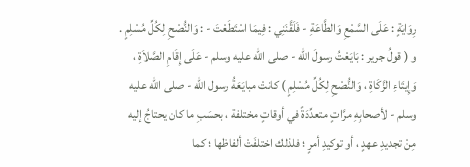رِوَايَةٍ : عَلَى السَّمْعِ وَالطَّاعَةِ - فَلَقَّنَنِي : فِيمَا اسْتَطَعْتَ - : وَالنُّصْحِ لِكُلِّ مُسْلِمٍ . و ( قولُ جرير : بَايَعْتُ رسولَ الله - صلى الله عليه وسلم - عَلَى إِقَامِ الصَّلاَةِ ، وَإِيتَاءِ الزَّكَاةِ ، وَالنُّصْحِ لِكُلِّ مُسْلِمٍ ) كانتْ مبايَعَةُ رسول الله - صلى الله عليه وسلم - لأصحابِهِ مرَّاتٍ متعدِّدَةً في أوقاتٍ مختلفة ، بحسَبِ ما كان يحتاجُ إليه مِنْ تجديدِ عهدٍ ، أو توكيدِ أمرٍ ؛ فلذلك اختلفَتْ ألفاظها ؛ كما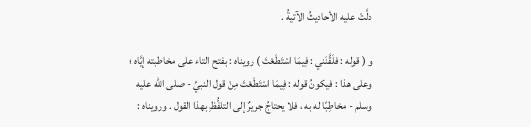دلَّتْ عليه الأحاديثُ الآتيةُ .

و ( قوله : فلَقَّنَني : فِيمَا اسْتَطَعْتَ ) رويناه : بفتح التاء على مخاطبته إيَّاه ؛ وعلى هذا : فيكونُ قوله : فِيمَا اسْتَطَعْتَ مِنْ قول النبيِّ - صلى الله عليه وسلم - مخاطِبًا له به ، فلا يحتاجُ جريرٌ إلى التلفُّظِ بهذا القول . ورويناه :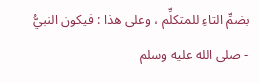بضمِّ التاءِ للمتكلِّم ، وعلى هذا : فيكون النبيُّ - صلى الله عليه وسلم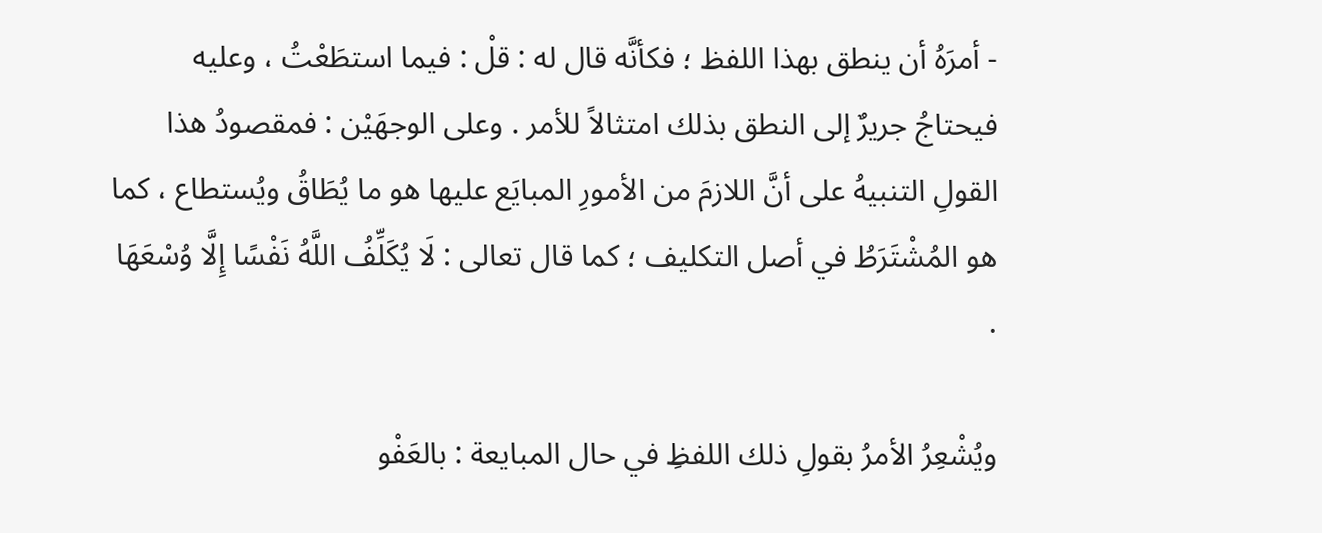- أمرَهُ أن ينطق بهذا اللفظ ؛ فكأنَّه قال له : قلْ : فيما استطَعْتُ ، وعليه فيحتاجُ جريرٌ إلى النطق بذلك امتثالاً للأمر . وعلى الوجهَيْن : فمقصودُ هذا القولِ التنبيهُ على أنَّ اللازمَ من الأمورِ المبايَع عليها هو ما يُطَاقُ ويُستطاع ، كما هو المُشْتَرَطُ في أصل التكليف ؛ كما قال تعالى : لَا يُكَلِّفُ اللَّهُ نَفْسًا إِلَّا وُسْعَهَا .

ويُشْعِرُ الأمرُ بقولِ ذلك اللفظِ في حال المبايعة : بالعَفْو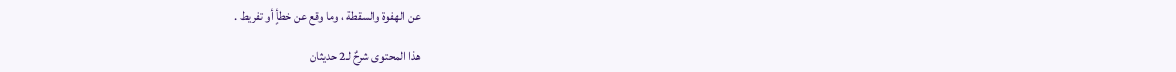عن الهفوة والسقطة ، وما وقع عن خطأٍ أو تفريط .

هذا المحتوى شرحٌ لـ2 حديثان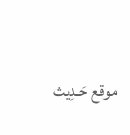موقع حَـدِيث